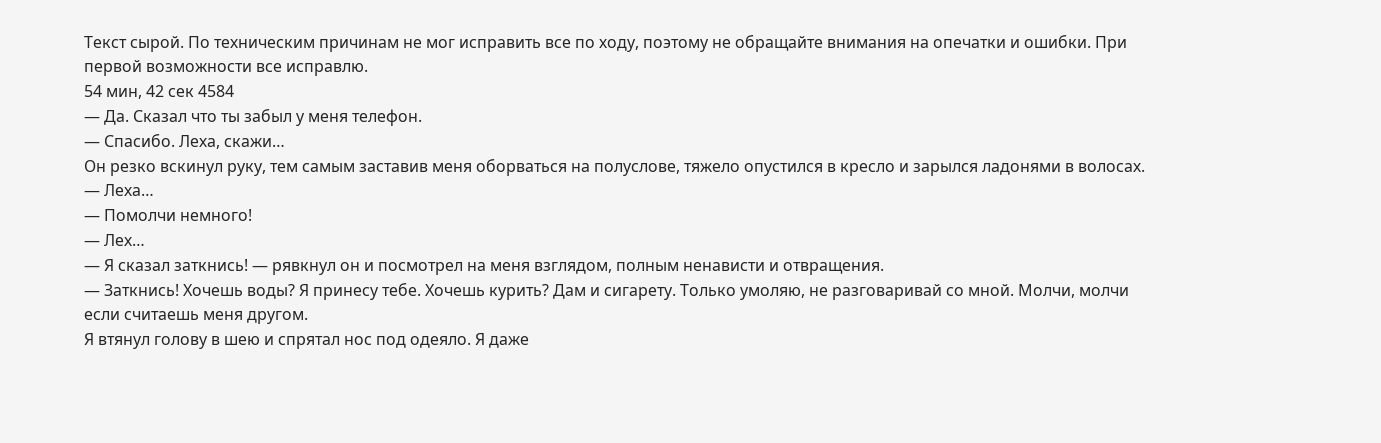Текст сырой. По техническим причинам не мог исправить все по ходу, поэтому не обращайте внимания на опечатки и ошибки. При первой возможности все исправлю.
54 мин, 42 сек 4584
— Да. Сказал что ты забыл у меня телефон.
— Спасибо. Леха, скажи…
Он резко вскинул руку, тем самым заставив меня оборваться на полуслове, тяжело опустился в кресло и зарылся ладонями в волосах.
— Леха…
— Помолчи немного!
— Лех…
— Я сказал заткнись! — рявкнул он и посмотрел на меня взглядом, полным ненависти и отвращения.
— Заткнись! Хочешь воды? Я принесу тебе. Хочешь курить? Дам и сигарету. Только умоляю, не разговаривай со мной. Молчи, молчи если считаешь меня другом.
Я втянул голову в шею и спрятал нос под одеяло. Я даже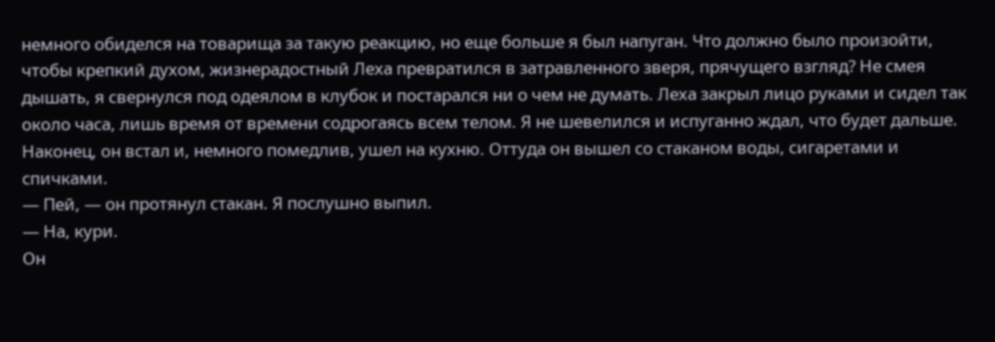немного обиделся на товарища за такую реакцию, но еще больше я был напуган. Что должно было произойти, чтобы крепкий духом, жизнерадостный Леха превратился в затравленного зверя, прячущего взгляд? Не смея дышать, я свернулся под одеялом в клубок и постарался ни о чем не думать. Леха закрыл лицо руками и сидел так около часа, лишь время от времени содрогаясь всем телом. Я не шевелился и испуганно ждал, что будет дальше. Наконец, он встал и, немного помедлив, ушел на кухню. Оттуда он вышел со стаканом воды, сигаретами и спичками.
— Пей, — он протянул стакан. Я послушно выпил.
— На, кури.
Он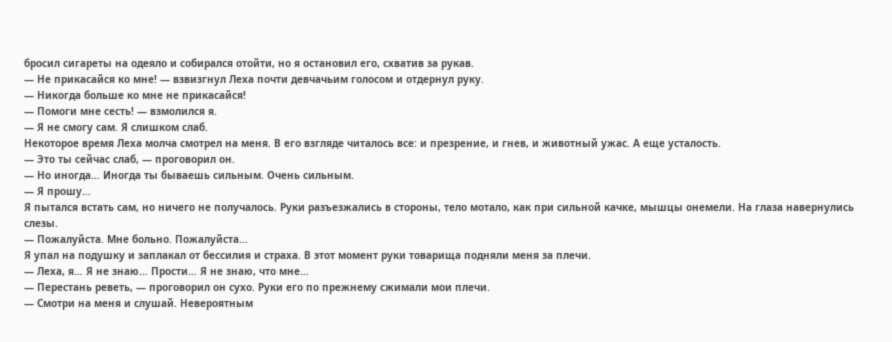бросил сигареты на одеяло и собирался отойти, но я остановил его, схватив за рукав.
— Не прикасайся ко мне! — взвизгнул Леха почти девчачьим голосом и отдернул руку.
— Никогда больше ко мне не прикасайся!
— Помоги мне сесть! — взмолился я.
— Я не смогу сам. Я слишком слаб.
Некоторое время Леха молча смотрел на меня. В его взгляде читалось все: и презрение, и гнев, и животный ужас. А еще усталость.
— Это ты сейчас слаб, — проговорил он.
— Но иногда… Иногда ты бываешь сильным. Очень сильным.
— Я прошу…
Я пытался встать сам, но ничего не получалось. Руки разъезжались в стороны, тело мотало, как при сильной качке, мышцы онемели. На глаза навернулись слезы.
— Пожалуйста. Мне больно. Пожалуйста…
Я упал на подушку и заплакал от бессилия и страха. В этот момент руки товарища подняли меня за плечи.
— Леха, я… Я не знаю… Прости… Я не знаю, что мне…
— Перестань реветь, — проговорил он сухо. Руки его по прежнему сжимали мои плечи.
— Смотри на меня и слушай. Невероятным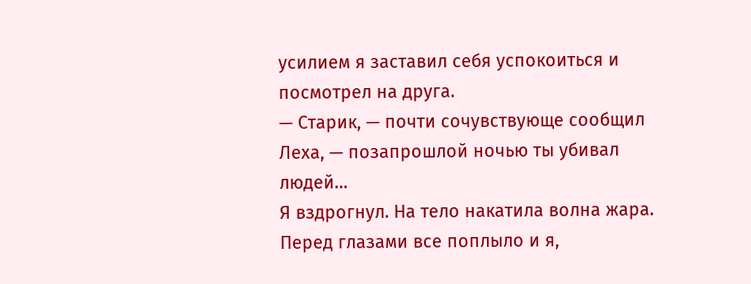усилием я заставил себя успокоиться и посмотрел на друга.
— Старик, — почти сочувствующе сообщил Леха, — позапрошлой ночью ты убивал людей…
Я вздрогнул. На тело накатила волна жара. Перед глазами все поплыло и я,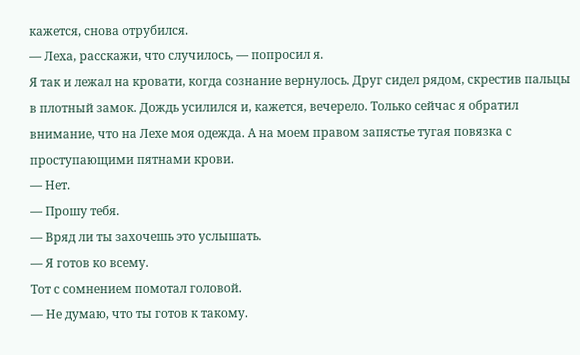кажется, снова отрубился.
— Леха, расскажи, что случилось, — попросил я.
Я так и лежал на кровати, когда сознание вернулось. Друг сидел рядом, скрестив пальцы в плотный замок. Дождь усилился и, кажется, вечерело. Только сейчас я обратил внимание, что на Лехе моя одежда. А на моем правом запястье тугая повязка с проступающими пятнами крови.
— Нет.
— Прошу тебя.
— Вряд ли ты захочешь это услышать.
— Я готов ко всему.
Тот с сомнением помотал головой.
— Не думаю, что ты готов к такому.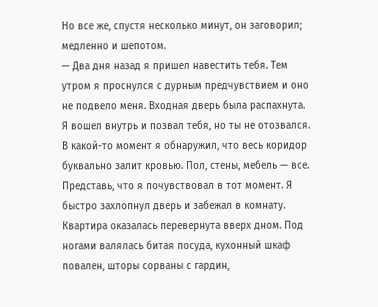Но все же, спустя несколько минут, он заговорил; медленно и шепотом.
— Два дня назад я пришел навестить тебя. Тем утром я проснулся с дурным предчувствием и оно не подвело меня. Входная дверь была распахнута. Я вошел внутрь и позвал тебя, но ты не отозвался. В какой-то момент я обнаружил, что весь коридор буквально залит кровью. Пол, стены, мебель — все. Представь, что я почувствовал в тот момент. Я быстро захлопнул дверь и забежал в комнату. Квартира оказалась перевернута вверх дном. Под ногами валялась битая посуда, кухонный шкаф повален, шторы сорваны с гардин,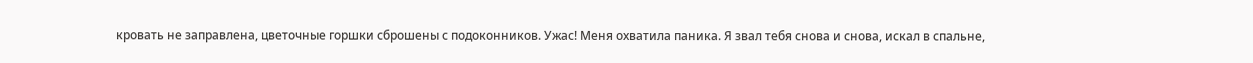кровать не заправлена, цветочные горшки сброшены с подоконников. Ужас! Меня охватила паника. Я звал тебя снова и снова, искал в спальне,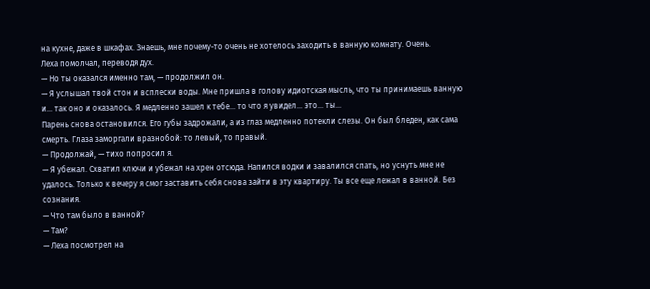на кухне, даже в шкафах. Знаешь, мне почему-то очень не хотелось заходить в ванную комнату. Очень.
Леха помолчал, переводя дух.
— Но ты оказался именно там, — продолжил он.
— Я услышал твой стон и всплески воды. Мне пришла в голову идиотская мысль, что ты принимаешь ванную и… так оно и оказалось. Я медленно зашел к тебе… то что я увидел… это… ты…
Парень снова остановился. Его губы задрожали, а из глаз медленно потекли слезы. Он был бледен, как сама смерть. Глаза заморгали вразнобой: то левый, то правый.
— Продолжай, — тихо попросил я.
— Я убежал. Схватил ключи и убежал на хрен отсюда. Напился водки и завалился спать, но уснуть мне не удалось. Только к вечеру я смог заставить себя снова зайти в эту квартиру. Ты все еще лежал в ванной. Без сознания.
— Что там было в ванной?
— Там?
— Леха посмотрел на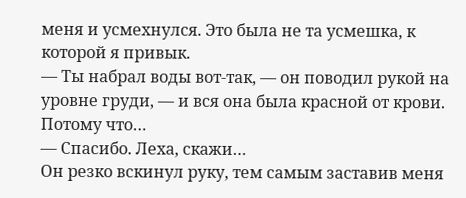меня и усмехнулся. Это была не та усмешка, к которой я привык.
— Ты набрал воды вот-так, — он поводил рукой на уровне груди, — и вся она была красной от крови. Потому что…
— Спасибо. Леха, скажи…
Он резко вскинул руку, тем самым заставив меня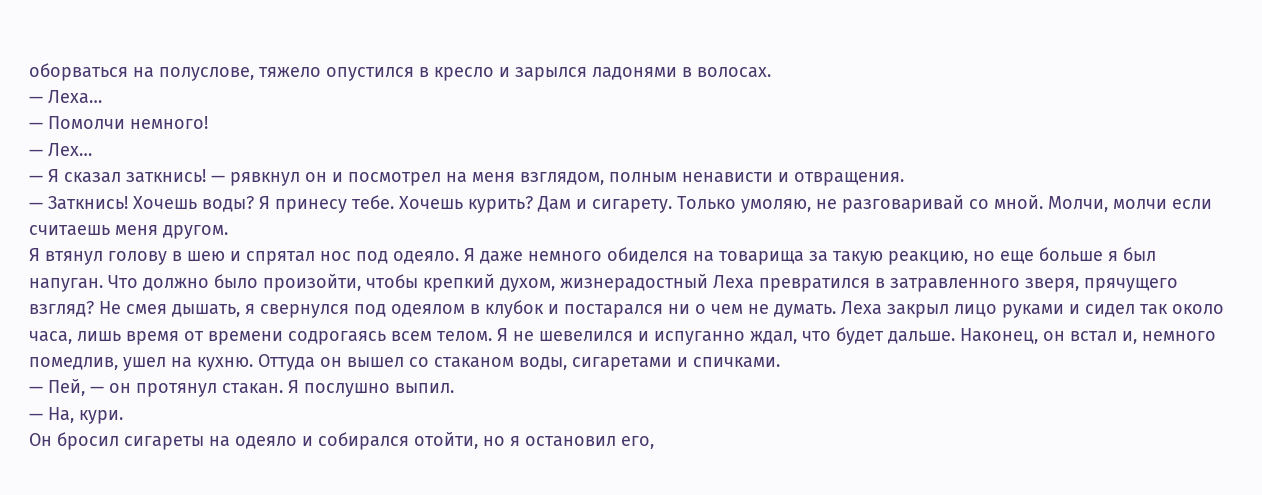оборваться на полуслове, тяжело опустился в кресло и зарылся ладонями в волосах.
— Леха…
— Помолчи немного!
— Лех…
— Я сказал заткнись! — рявкнул он и посмотрел на меня взглядом, полным ненависти и отвращения.
— Заткнись! Хочешь воды? Я принесу тебе. Хочешь курить? Дам и сигарету. Только умоляю, не разговаривай со мной. Молчи, молчи если считаешь меня другом.
Я втянул голову в шею и спрятал нос под одеяло. Я даже немного обиделся на товарища за такую реакцию, но еще больше я был напуган. Что должно было произойти, чтобы крепкий духом, жизнерадостный Леха превратился в затравленного зверя, прячущего взгляд? Не смея дышать, я свернулся под одеялом в клубок и постарался ни о чем не думать. Леха закрыл лицо руками и сидел так около часа, лишь время от времени содрогаясь всем телом. Я не шевелился и испуганно ждал, что будет дальше. Наконец, он встал и, немного помедлив, ушел на кухню. Оттуда он вышел со стаканом воды, сигаретами и спичками.
— Пей, — он протянул стакан. Я послушно выпил.
— На, кури.
Он бросил сигареты на одеяло и собирался отойти, но я остановил его,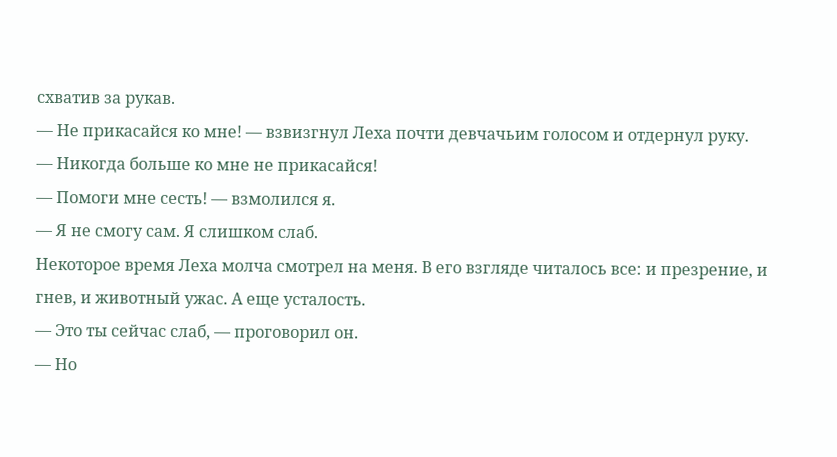схватив за рукав.
— Не прикасайся ко мне! — взвизгнул Леха почти девчачьим голосом и отдернул руку.
— Никогда больше ко мне не прикасайся!
— Помоги мне сесть! — взмолился я.
— Я не смогу сам. Я слишком слаб.
Некоторое время Леха молча смотрел на меня. В его взгляде читалось все: и презрение, и гнев, и животный ужас. А еще усталость.
— Это ты сейчас слаб, — проговорил он.
— Но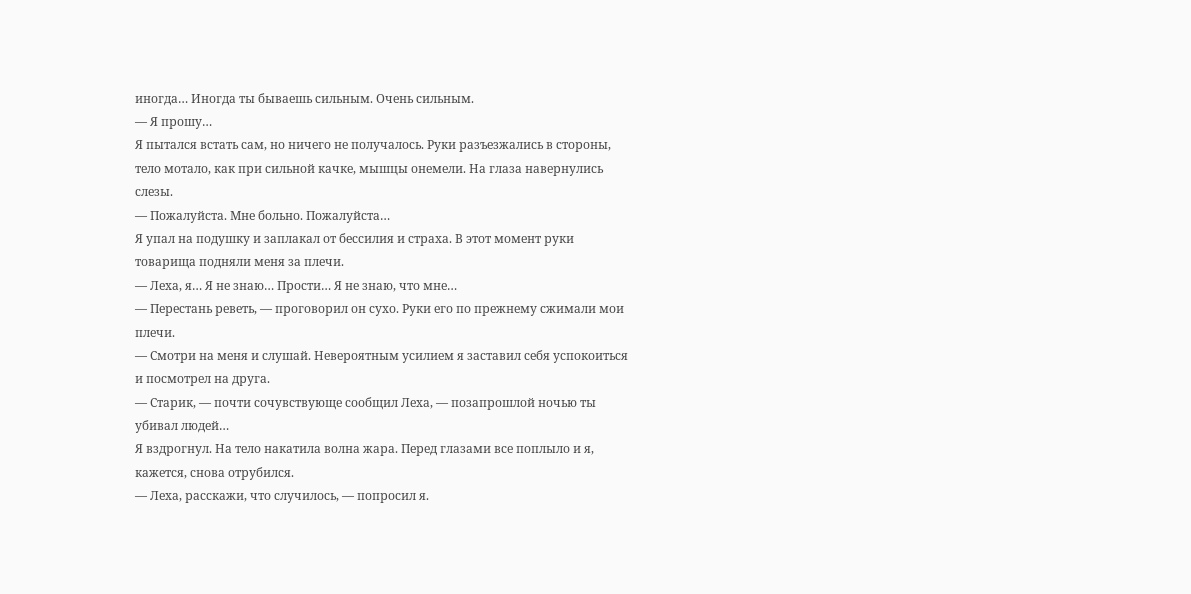иногда… Иногда ты бываешь сильным. Очень сильным.
— Я прошу…
Я пытался встать сам, но ничего не получалось. Руки разъезжались в стороны, тело мотало, как при сильной качке, мышцы онемели. На глаза навернулись слезы.
— Пожалуйста. Мне больно. Пожалуйста…
Я упал на подушку и заплакал от бессилия и страха. В этот момент руки товарища подняли меня за плечи.
— Леха, я… Я не знаю… Прости… Я не знаю, что мне…
— Перестань реветь, — проговорил он сухо. Руки его по прежнему сжимали мои плечи.
— Смотри на меня и слушай. Невероятным усилием я заставил себя успокоиться и посмотрел на друга.
— Старик, — почти сочувствующе сообщил Леха, — позапрошлой ночью ты убивал людей…
Я вздрогнул. На тело накатила волна жара. Перед глазами все поплыло и я, кажется, снова отрубился.
— Леха, расскажи, что случилось, — попросил я.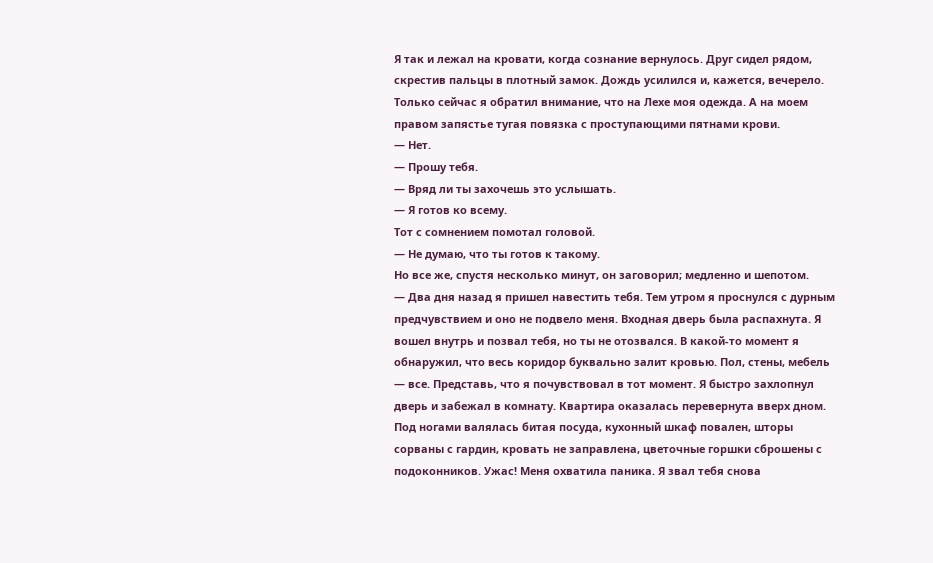Я так и лежал на кровати, когда сознание вернулось. Друг сидел рядом, скрестив пальцы в плотный замок. Дождь усилился и, кажется, вечерело. Только сейчас я обратил внимание, что на Лехе моя одежда. А на моем правом запястье тугая повязка с проступающими пятнами крови.
— Нет.
— Прошу тебя.
— Вряд ли ты захочешь это услышать.
— Я готов ко всему.
Тот с сомнением помотал головой.
— Не думаю, что ты готов к такому.
Но все же, спустя несколько минут, он заговорил; медленно и шепотом.
— Два дня назад я пришел навестить тебя. Тем утром я проснулся с дурным предчувствием и оно не подвело меня. Входная дверь была распахнута. Я вошел внутрь и позвал тебя, но ты не отозвался. В какой-то момент я обнаружил, что весь коридор буквально залит кровью. Пол, стены, мебель — все. Представь, что я почувствовал в тот момент. Я быстро захлопнул дверь и забежал в комнату. Квартира оказалась перевернута вверх дном. Под ногами валялась битая посуда, кухонный шкаф повален, шторы сорваны с гардин, кровать не заправлена, цветочные горшки сброшены с подоконников. Ужас! Меня охватила паника. Я звал тебя снова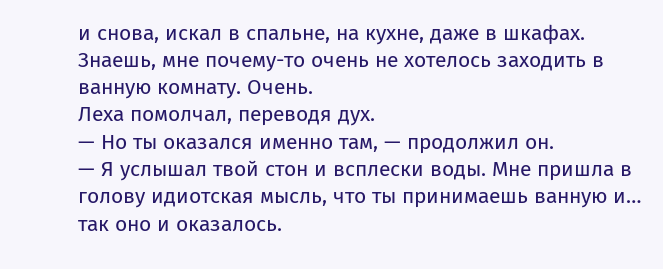и снова, искал в спальне, на кухне, даже в шкафах. Знаешь, мне почему-то очень не хотелось заходить в ванную комнату. Очень.
Леха помолчал, переводя дух.
— Но ты оказался именно там, — продолжил он.
— Я услышал твой стон и всплески воды. Мне пришла в голову идиотская мысль, что ты принимаешь ванную и… так оно и оказалось.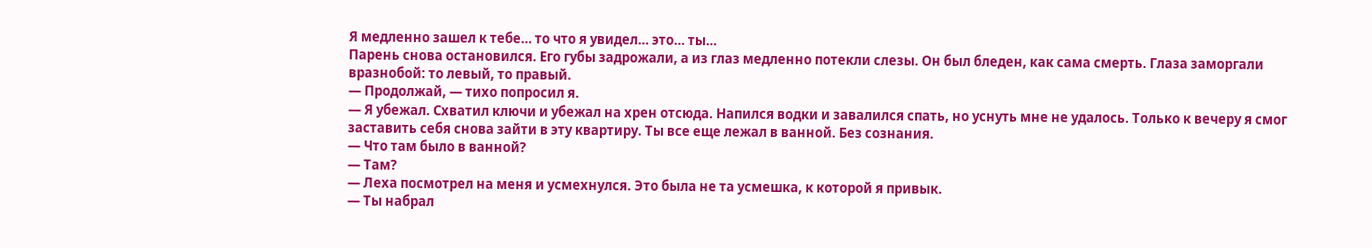Я медленно зашел к тебе… то что я увидел… это… ты…
Парень снова остановился. Его губы задрожали, а из глаз медленно потекли слезы. Он был бледен, как сама смерть. Глаза заморгали вразнобой: то левый, то правый.
— Продолжай, — тихо попросил я.
— Я убежал. Схватил ключи и убежал на хрен отсюда. Напился водки и завалился спать, но уснуть мне не удалось. Только к вечеру я смог заставить себя снова зайти в эту квартиру. Ты все еще лежал в ванной. Без сознания.
— Что там было в ванной?
— Там?
— Леха посмотрел на меня и усмехнулся. Это была не та усмешка, к которой я привык.
— Ты набрал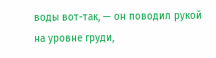воды вот-так, — он поводил рукой на уровне груди,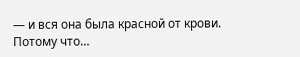— и вся она была красной от крови. Потому что…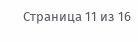Страница 11 из 16